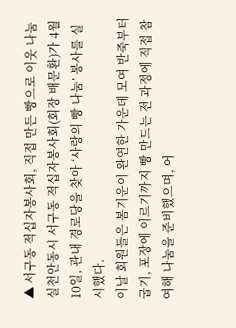▲ 서구동 적십자봉사회, 직접 만든 빵으로 이웃 나눔 실천안동시 서구동 적십자봉사회(회장 배문환)가 4월 10일, 관내 경로당을 찾아 ‘사랑의 빵 나눔’ 봉사를 실시했다.
이날 회원들은 봄기운이 완연한 가운데 모여 반죽부터 굽기, 포장에 이르기까지 빵 만드는 전 과정에 직접 참여해 나눔을 준비했으며, 어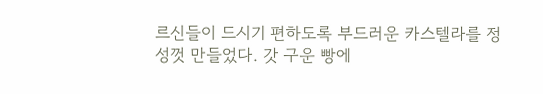르신들이 드시기 편하도록 부드러운 카스텔라를 정성껏 만들었다. 갓 구운 빵에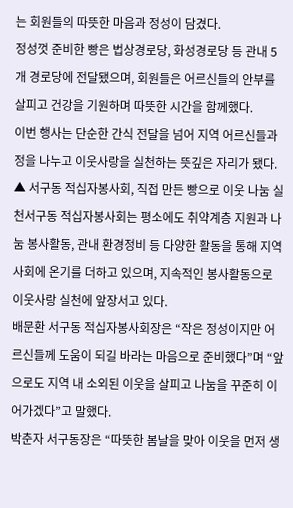는 회원들의 따뜻한 마음과 정성이 담겼다.
정성껏 준비한 빵은 법상경로당, 화성경로당 등 관내 5개 경로당에 전달됐으며, 회원들은 어르신들의 안부를 살피고 건강을 기원하며 따뜻한 시간을 함께했다.
이번 행사는 단순한 간식 전달을 넘어 지역 어르신들과 정을 나누고 이웃사랑을 실천하는 뜻깊은 자리가 됐다.
▲ 서구동 적십자봉사회, 직접 만든 빵으로 이웃 나눔 실천서구동 적십자봉사회는 평소에도 취약계층 지원과 나눔 봉사활동, 관내 환경정비 등 다양한 활동을 통해 지역사회에 온기를 더하고 있으며, 지속적인 봉사활동으로 이웃사랑 실천에 앞장서고 있다.
배문환 서구동 적십자봉사회장은 “작은 정성이지만 어르신들께 도움이 되길 바라는 마음으로 준비했다”며 “앞으로도 지역 내 소외된 이웃을 살피고 나눔을 꾸준히 이어가겠다”고 말했다.
박춘자 서구동장은 “따뜻한 봄날을 맞아 이웃을 먼저 생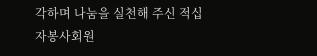각하며 나눔을 실천해 주신 적십자봉사회원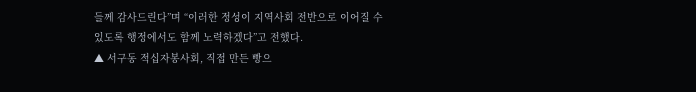들께 감사드린다”며 “이러한 정성이 지역사회 전반으로 이어질 수 있도록 행정에서도 함께 노력하겠다”고 전했다.
▲ 서구동 적십자봉사회, 직접 만든 빵으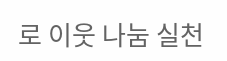로 이웃 나눔 실천